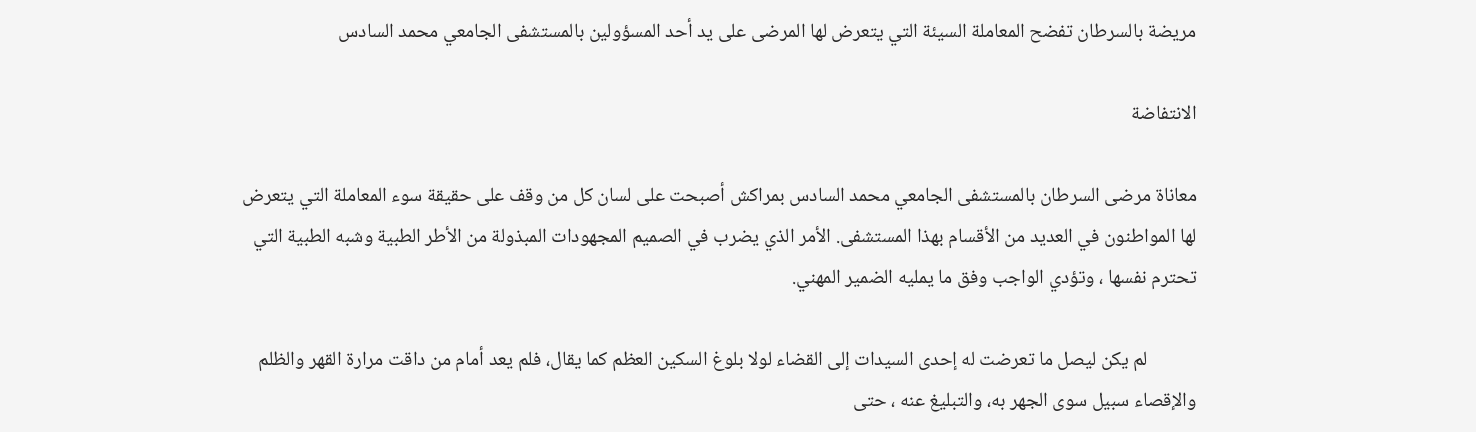مريضة بالسرطان تفضح المعاملة السيئة التي يتعرض لها المرضى على يد أحد المسؤولين بالمستشفى الجامعي محمد السادس

الانتفاضة

معاناة مرضى السرطان بالمستشفى الجامعي محمد السادس بمراكش أصبحت على لسان كل من وقف على حقيقة سوء المعاملة التي يتعرض لها المواطنون في العديد من الأقسام بهذا المستشفى. الأمر الذي يضرب في الصميم المجهودات المبذولة من الأطر الطبية وشبه الطبية التي تحترم نفسها ، وتؤدي الواجب وفق ما يمليه الضمير المهني.

           لم يكن ليصل ما تعرضت له إحدى السيدات إلى القضاء لولا بلوغ السكين العظم كما يقال، فلم يعد أمام من داقت مرارة القهر والظلم والإقصاء سبيل سوى الجهر به، والتبليغ عنه ، حتى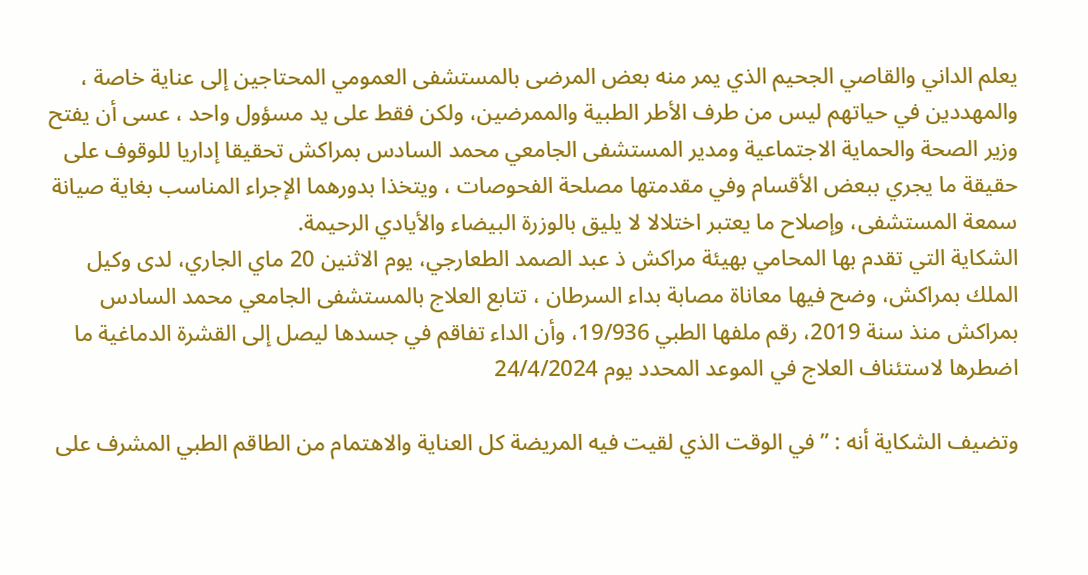يعلم الداني والقاصي الجحيم الذي يمر منه بعض المرضى بالمستشفى العمومي المحتاجين إلى عناية خاصة ، والمهددين في حياتهم ليس من طرف الأطر الطبية والممرضين، ولكن فقط على يد مسؤول واحد ، عسى أن يفتح وزير الصحة والحماية الاجتماعية ومدير المستشفى الجامعي محمد السادس بمراكش تحقيقا إداريا للوقوف على حقيقة ما يجري ببعض الأقسام وفي مقدمتها مصلحة الفحوصات ، ويتخذا بدورهما الإجراء المناسب بغاية صيانة سمعة المستشفى، وإصلاح ما يعتبر اختلالا لا يليق بالوزرة البيضاء والأيادي الرحيمة.                                                                                                                               الشكاية التي تقدم بها المحامي بهيئة مراكش ذ عبد الصمد الطعارجي، يوم الاثنين 20 ماي الجاري، لدى وكيل الملك بمراكش، وضح فيها معاناة مصابة بداء السرطان ، تتابع العلاج بالمستشفى الجامعي محمد السادس بمراكش منذ سنة 2019، رقم ملفها الطبي 19/936، وأن الداء تفاقم في جسدها ليصل إلى القشرة الدماغية ما اضطرها لاستئناف العلاج في الموعد المحدد يوم 24/4/2024

وتضيف الشكاية أنه : ” في الوقت الذي لقيت فيه المريضة كل العناية والاهتمام من الطاقم الطبي المشرف على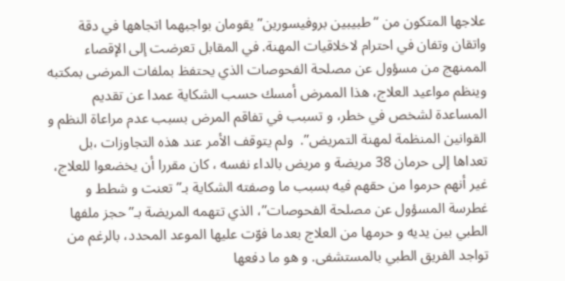علاجها المتكون من “طبيبين بروفيسورين” يقومان بواجبهما اتجاهها في دقة واتقان وتفان في احترام لاخلاقيات المهنة. في المقابل تعرضت إلى الإقصاء الممنهج من مسؤول عن مصلحة الفحوصات الذي يحتفظ بملفات المرضى بمكتبه وينظم مواعيد العلاج، هذا الممرض أمسك حسب الشكاية عمدا عن تقديم المساعدة لشخص في خطر، و تسبب في تفاقم المرض بسبب عدم مراعاة النظم و القوانين المنظمة لمهنة التمريض”.  ولم يتوقف الأمر عند هذه التجاوزات ،بل تعداها إلى حرمان 38 مريضة و مريض بالداء نفسه ، كان مقررا أن يخضعوا للعلاج، غير أنهم حرموا من حقهم فيه بسبب ما وصفته الشكاية بـ”تعنت و شطط و غطرسة المسؤول عن مصلحة الفحوصات”، الذي تتهمه المريضة بـ”حجز ملفها الطبي بين يديه و حرمها من العلاج بعدما فوّت عليها الموعد المحدد، بالرغم من تواجد الفريق الطبي بالمستشفى. و هو ما دفعها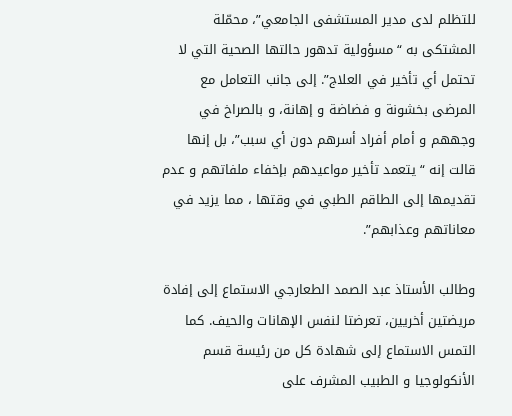للتظلم لدى مدير المستشفى الجامعي”، محمّلة المشتكى به “مسؤولية تدهور حالتها الصحية التي لا تحتمل أي تأخير في العلاج”. إلى جانب التعامل مع المرضى بخشونة و فضاضة و إهانة، و بالصراخ في وجههم و أمام أفراد أسرهم دون أي سبب”، بل إنها قالت إنه “يتعمد تأخير مواعيدهم بإخفاء ملفاتهم و عدم تقديمها إلى الطاقم الطبي في وقتها ، مما يزيد في معاناتهم وعذابهم”.

وطالب الأستاذ عبد الصمد الطعارجي الاستماع إلى إفادة مريضتين أخريين، تعرضتا لنفس الإهانات والحيف. كما التمس الاستماع إلى شهادة كل من رئيسة قسم الأنكولوجيا و الطبيب المشرف على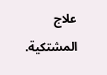علاج المشتكية.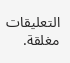التعليقات مغلقة.